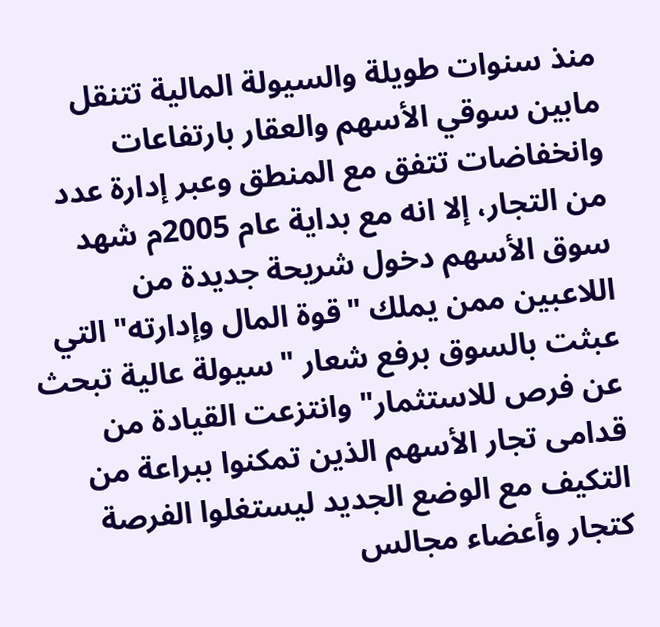منذ سنوات طويلة والسيولة المالية تتنقل مابين سوقي الأسهم والعقار بارتفاعات وانخفاضات تتفق مع المنطق وعبر إدارة عدد من التجار، إلا انه مع بداية عام 2005م شهد سوق الأسهم دخول شريحة جديدة من اللاعبين ممن يملك "قوة المال وإدارته" التي عبثت بالسوق برفع شعار "سيولة عالية تبحث عن فرص للاستثمار" وانتزعت القيادة من قدامى تجار الأسهم الذين تمكنوا ببراعة من التكيف مع الوضع الجديد ليستغلوا الفرصة كتجار وأعضاء مجالس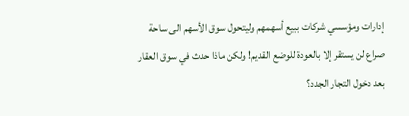إدارات ومؤسسي شركات ببيع أسهمهم وليتحول سوق الأسهم الى ساحة صراع لن يستقر إلا بالعودة للوضع القديم! ولكن ماذا حدث في سوق العقار بعد دخول التجار الجدد؟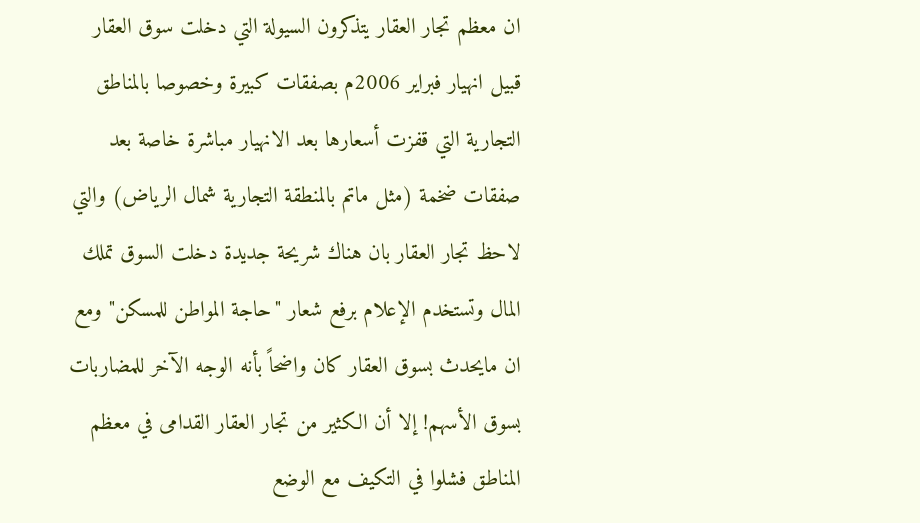ان معظم تجار العقار يتذكرون السيولة التي دخلت سوق العقار قبيل انهيار فبراير 2006م بصفقات كبيرة وخصوصا بالمناطق التجارية التي قفزت أسعارها بعد الانهيار مباشرة خاصة بعد صفقات ضخمة (مثل ماتم بالمنطقة التجارية شمال الرياض) والتي لاحظ تجار العقار بان هناك شريحة جديدة دخلت السوق تملك المال وتستخدم الإعلام برفع شعار "حاجة المواطن للمسكن" ومع ان مايحدث بسوق العقار كان واضحاً بأنه الوجه الآخر للمضاربات بسوق الأسهم! إلا أن الكثير من تجار العقار القدامى في معظم المناطق فشلوا في التكيف مع الوضع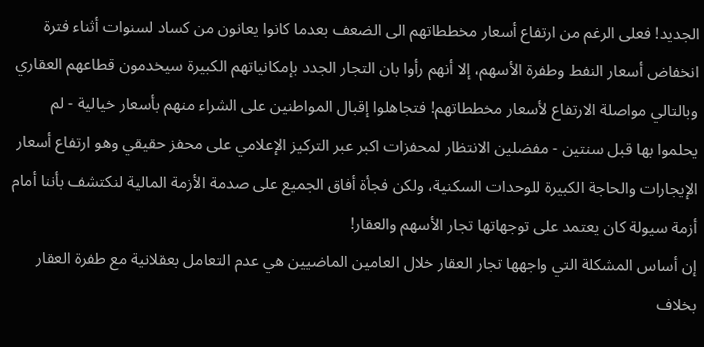الجديد! فعلى الرغم من ارتفاع أسعار مخططاتهم الى الضعف بعدما كانوا يعانون من كساد لسنوات أثناء فترة انخفاض أسعار النفط وطفرة الأسهم، إلا أنهم رأوا بان التجار الجدد بإمكانياتهم الكبيرة سيخدمون قطاعهم العقاري وبالتالي مواصلة الارتفاع لأسعار مخططاتهم! فتجاهلوا إقبال المواطنين على الشراء منهم بأسعار خيالية - لم يحلموا بها قبل سنتين - مفضلين الانتظار لمحفزات اكبر عبر التركيز الإعلامي على محفز حقيقي وهو ارتفاع أسعار الإيجارات والحاجة الكبيرة للوحدات السكنية، ولكن فجأة أفاق الجميع على صدمة الأزمة المالية لنكتشف بأننا أمام أزمة سيولة كان يعتمد على توجهاتها تجار الأسهم والعقار!
إن أساس المشكلة التي واجهها تجار العقار خلال العامين الماضيين هي عدم التعامل بعقلانية مع طفرة العقار بخلاف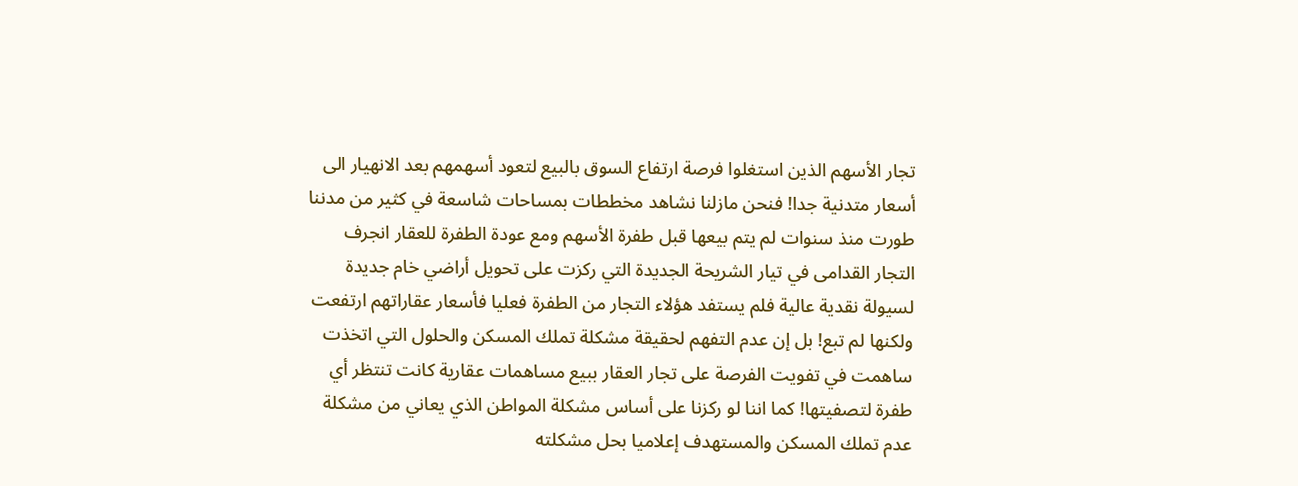تجار الأسهم الذين استغلوا فرصة ارتفاع السوق بالبيع لتعود أسهمهم بعد الانهيار الى أسعار متدنية جدا! فنحن مازلنا نشاهد مخططات بمساحات شاسعة في كثير من مدننا طورت منذ سنوات لم يتم بيعها قبل طفرة الأسهم ومع عودة الطفرة للعقار انجرف التجار القدامى في تيار الشريحة الجديدة التي ركزت على تحويل أراضي خام جديدة لسيولة نقدية عالية فلم يستفد هؤلاء التجار من الطفرة فعليا فأسعار عقاراتهم ارتفعت ولكنها لم تبع! بل إن عدم التفهم لحقيقة مشكلة تملك المسكن والحلول التي اتخذت ساهمت في تفويت الفرصة على تجار العقار ببيع مساهمات عقارية كانت تنتظر أي طفرة لتصفيتها! كما اننا لو ركزنا على أساس مشكلة المواطن الذي يعاني من مشكلة عدم تملك المسكن والمستهدف إعلاميا بحل مشكلته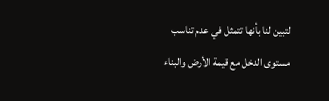لتبين لنا بأنها تتمثل في عدم تناسب مستوى الدخل مع قيمة الأرض والبناء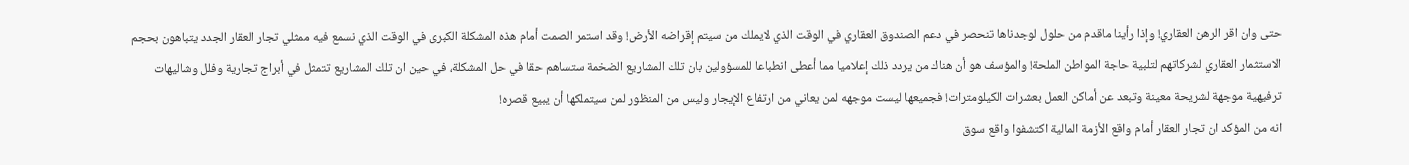حتى وان اقر الرهن العقاري! وإذا رأينا ماقدم من حلول لوجدناها تنحصر في دعم الصندوق العقاري في الوقت الذي لايملك من سيتم إقراضه الأرض! وقد استمر الصمت أمام هذه المشكلة الكبرى في الوقت الذي نسمع فيه ممثلي تجار العقار الجدد يتباهون بحجم الاستثمار العقاري لشركاتهم لتلبية حاجة المواطن الملحة! والمؤسف هو أن هناك من يردد ذلك إعلاميا مما أعطى انطباعا للمسؤولين بان تلك المشاريع الضخمة ستساهم حقا في حل المشكلة، في حين ان تلك المشاريع تتمثل في أبراج تجارية وفلل وشاليهات ترفيهية موجهة لشريحة معينة وتبعد عن أماكن العمل بعشرات الكيلومترات! فجميعها ليست موجهه لمن يعاني من ارتفاع الإيجار وليس من المنظور لمن سيتملكها أن يبيع قصره!
انه من المؤكد ان تجار العقار أمام واقع الأزمة المالية اكتشفوا واقع سوق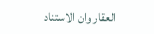العقار وان الاستناد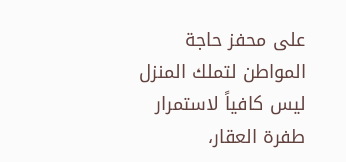على محفز حاجة المواطن لتملك المنزل ليس كافياً لاستمرار طفرة العقار،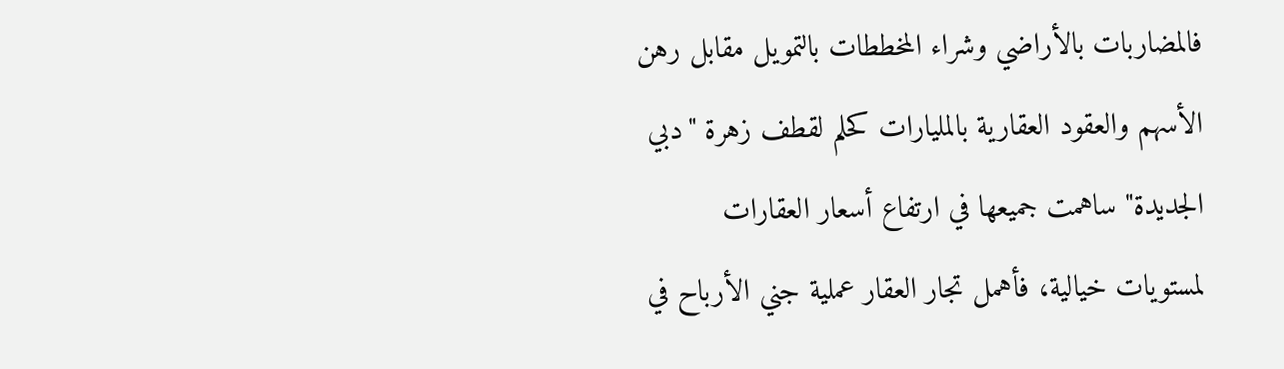فالمضاربات بالأراضي وشراء المخططات بالتمويل مقابل رهن الأسهم والعقود العقارية بالمليارات كحلم لقطف زهرة "دبي الجديدة" ساهمت جميعها في ارتفاع أسعار العقارات لمستويات خيالية، فأهمل تجار العقار عملية جني الأرباح في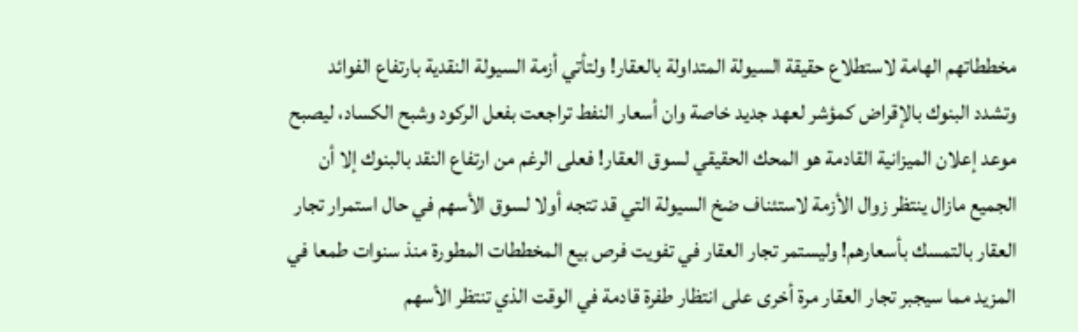مخططاتهم الهامة لاستطلاع حقيقة السيولة المتداولة بالعقار! ولتأتي أزمة السيولة النقدية بارتفاع الفوائد وتشدد البنوك بالإقراض كمؤشر لعهد جديد خاصة وان أسعار النفط تراجعت بفعل الركود وشبح الكساد، ليصبح موعد إعلان الميزانية القادمة هو المحك الحقيقي لسوق العقار! فعلى الرغم من ارتفاع النقد بالبنوك إلا أن الجميع مازال ينتظر زوال الأزمة لاستئناف ضخ السيولة التي قد تتجه أولا لسوق الأسهم في حال استمرار تجار العقار بالتمسك بأسعارهم! وليستمر تجار العقار في تفويت فرص بيع المخططات المطورة منذ سنوات طمعا في المزيد مما سيجبر تجار العقار مرة أخرى على انتظار طفرة قادمة في الوقت الذي تنتظر الأسهم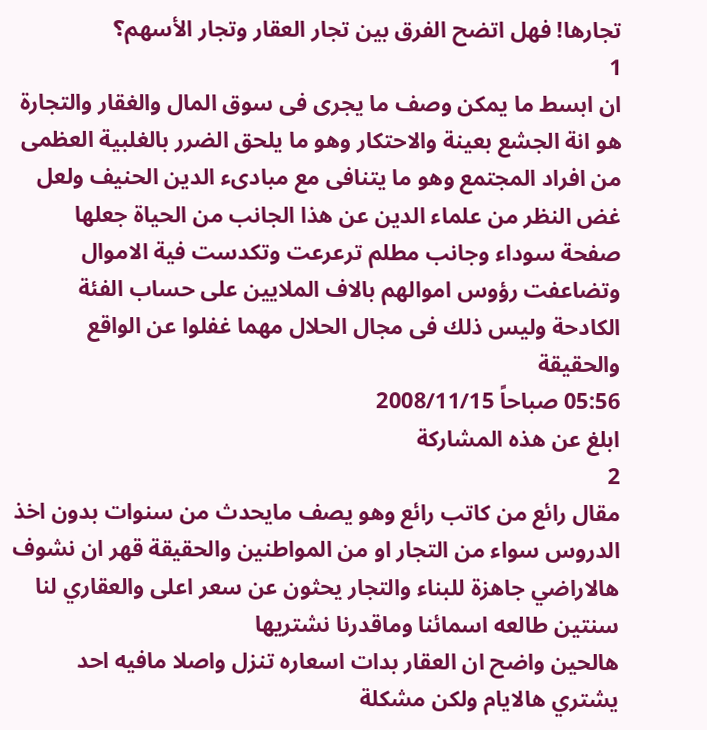تجارها! فهل اتضح الفرق بين تجار العقار وتجار الأسهم؟
1
ان ابسط ما يمكن وصف ما يجرى فى سوق المال والغقار والتجارة هو انة الجشع بعينة والاحتكار وهو ما يلحق الضرر بالغلبية العظمى من افراد المجتمع وهو ما يتنافى مع مبادىء الدين الحنيف ولعل غض النظر من علماء الدين عن هذا الجانب من الحياة جعلها صفحة سوداء وجانب مطلم ترعرعت وتكدست فية الاموال وتضاعفت رؤوس اموالهم بالاف الملايين على حساب الفئة الكادحة وليس ذلك فى مجال الحلال مهما غفلوا عن الواقع والحقيقة
05:56 صباحاً 2008/11/15
ابلغ عن هذه المشاركة
2
مقال رائع من كاتب رائع وهو يصف مايحدث من سنوات بدون اخذ الدروس سواء من التجار او من المواطنين والحقيقة قهر ان نشوف هالاراضي جاهزة للبناء والتجار يحثون عن سعر اعلى والعقاري لنا سنتين طالعه اسمائنا وماقدرنا نشتريها
هالحين واضح ان العقار بدات اسعاره تنزل واصلا مافيه احد يشتري هالايام ولكن مشكلة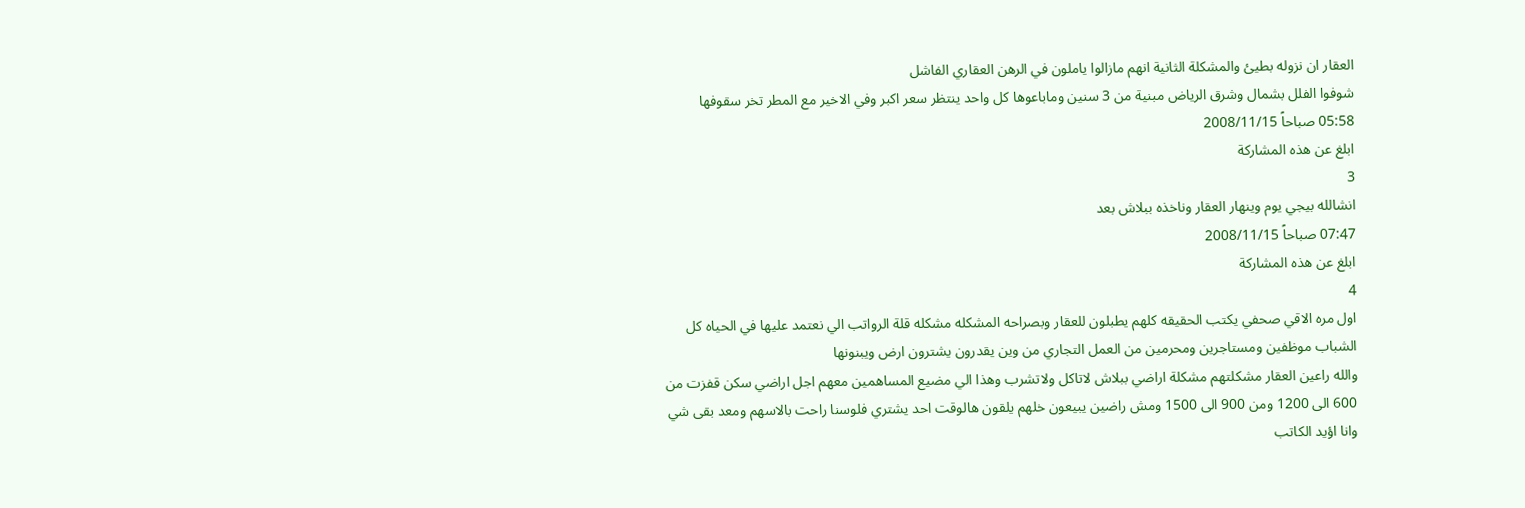العقار ان نزوله بطيئ والمشكلة الثانية انهم مازالوا ياملون في الرهن العقاري الفاشل
شوفوا الفلل بشمال وشرق الرياض مبنية من 3 سنين وماباعوها كل واحد ينتظر سعر اكبر وفي الاخير مع المطر تخر سقوفها
05:58 صباحاً 2008/11/15
ابلغ عن هذه المشاركة
3
انشالله بيجي يوم وينهار العقار وناخذه ببلاش بعد
07:47 صباحاً 2008/11/15
ابلغ عن هذه المشاركة
4
اول مره الاقي صحفي يكتب الحقيقه كلهم يطبلون للعقار وبصراحه المشكله مشكله قلة الرواتب الي نعتمد عليها في الحياه كل الشباب موظفين ومستاجرين ومحرمين من العمل التجاري من وين يقدرون يشترون ارض ويبنونها
والله راعين العقار مشكلتهم مشكلة اراضي ببلاش لاتاكل ولاتشرب وهذا الي مضيع المساهمين معهم اجل اراضي سكن قفزت من 600 الى 1200 ومن 900 الى 1500 ومش راضين يبيعون خلهم يلقون هالوقت احد يشتري فلوسنا راحت بالاسهم ومعد بقى شي
وانا اؤيد الكاتب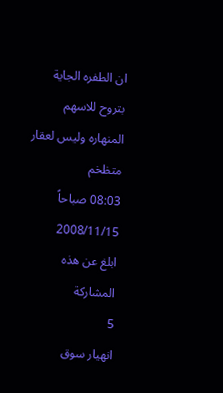ان الطفره الجاية بتروح للاسهم المنهاره وليس لعقار متظخم
08:03 صباحاً 2008/11/15
ابلغ عن هذه المشاركة
5
انهيار سوق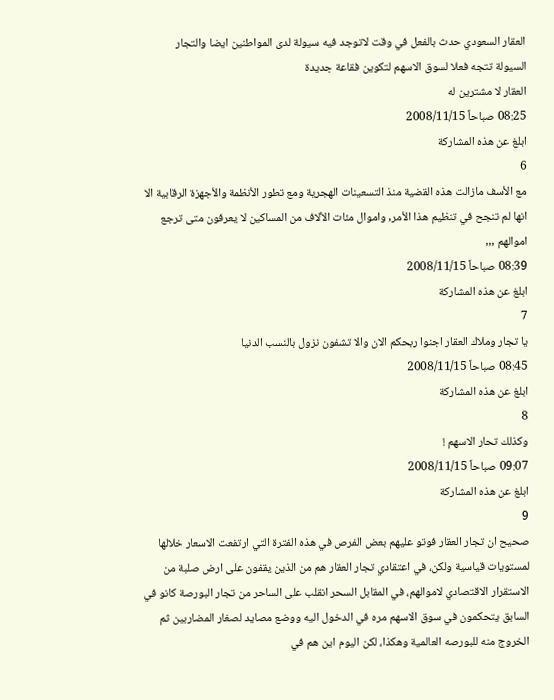العقار السعودي حدث بالفعل في وقت لاتوجد فيه سيولة لدى المواطنين ايضا والتجار
السيولة تتجه فعلا لسوق الاسهم لتكوين فقاعة جديدة
العقار لا مشترين له
08:25 صباحاً 2008/11/15
ابلغ عن هذه المشاركة
6
مع الأسف مازالت هذه القضية منذ التسعينات الهجرية ومع تطور الأنظمة والأجهزة الرقابية الا انها لم تنجح في تنظيم هذا الأمر, واموال مئات الألاف من المساكين لا يعرفون متى ترجع اموالهم ,,,
08:39 صباحاً 2008/11/15
ابلغ عن هذه المشاركة
7
يا تجار وملاك العقار اجنوا ربحكم الان والا تشفون نزول بالنسب الدنيا
08:45 صباحاً 2008/11/15
ابلغ عن هذه المشاركة
8
وكذلك تحار الاسهم !
09:07 صباحاً 2008/11/15
ابلغ عن هذه المشاركة
9
صحيح ان تجار العقار فوتو عليهم بعض الفرص في هذه الفترة التي ارتفعت الاسعار خلالها لمستويات قياسية ولكن، في اعتقادي تجار العقار هم من الذين يقفون على ارض صلبة من الاستقرار الاقتصادي لاموالهم، في المقابل السحر انقلب على الساحر من تجار البورصة كانو في السابق يتحكمون في سوق الاسهم مره في الدخول اليه ووضع مصايد لصغار المضاربين ثم الخروج منه للبورصه العالمية وهكذا، لكن اليوم اين هم في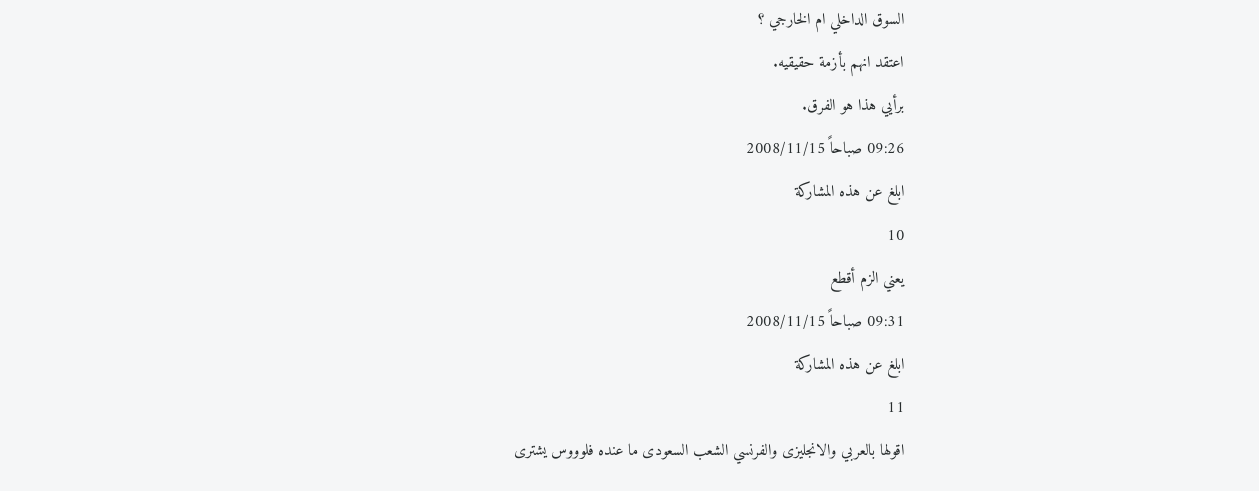السوق الداخلي ام الخارجي ؟
اعتقد انهم بأزمة حقيقيه.
برأيي هذا هو الفرق.
09:26 صباحاً 2008/11/15
ابلغ عن هذه المشاركة
10
يعني الزم أقطع
09:31 صباحاً 2008/11/15
ابلغ عن هذه المشاركة
11
اقولها بالعربي والانجليزى والفرنسي الشعب السعودى ما عنده فلوووس يشترى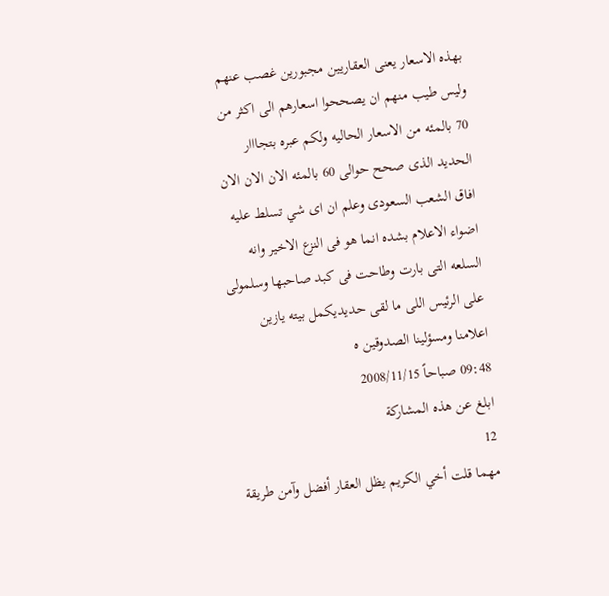بهذه الاسعار يعنى العقاريين مجبورين غصب عنهم وليس طيب منهم ان يصححوا اسعارهم الى اكثر من 70 بالمئه من الاسعار الحاليه ولكم عبره بتجااار الحديد الذى صحح حوالى 60 بالمئه الان الان الان افاق الشعب السعودى وعلم ان اى شي تسلط عليه اضواء الاعلام بشده انما هو فى النزع الاخير وانه السلعه التى بارت وطاحت فى كبد صاحبها وسلمولى على الرئيس اللى ما لقى حديديكمل بيته يازين اعلامنا ومسؤلينا الصدوقين ه
09:48 صباحاً 2008/11/15
ابلغ عن هذه المشاركة
12
مهما قلت أخي الكريم يظل العقار أفضل وآمن طريقة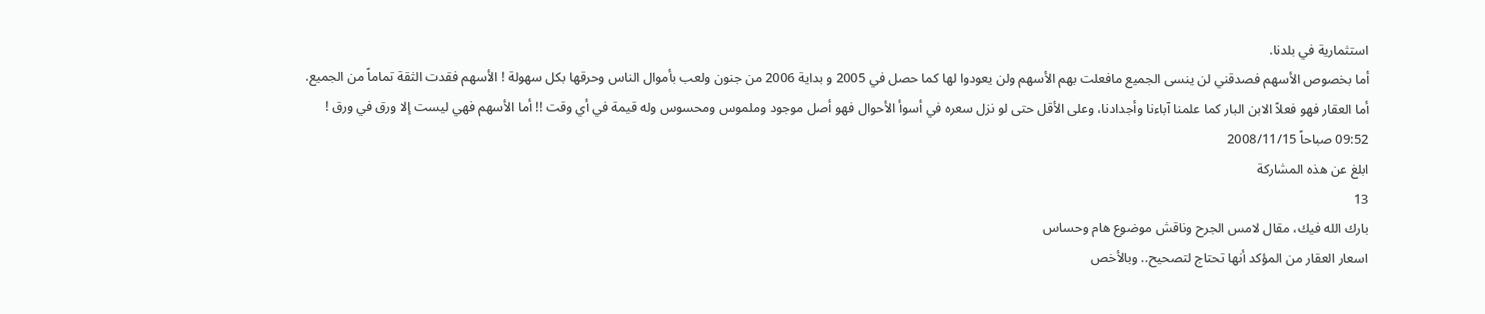استثمارية في بلدنا.
أما بخصوص الأسهم فصدقني لن ينسى الجميع مافعلت بهم الأسهم ولن يعودوا لها كما حصل في 2005 و بداية 2006 من جنون ولعب بأموال الناس وحرقها بكل سهولة ! الأسهم فقدت الثقة تماماً من الجميع.
أما العقار فهو فعلاً الابن البار كما علمنا آباءنا وأجدادنا، وعلى الأقل حتى لو نزل سعره في أسوأ الأحوال فهو أصل موجود وملموس ومحسوس وله قيمة في أي وقت !! أما الأسهم فهي ليست إلا ورق في ورق !
09:52 صباحاً 2008/11/15
ابلغ عن هذه المشاركة
13
بارك الله فيك، مقال لامس الجرح وناقش موضوع هام وحساس
اسعار العقار من المؤكد أنها تحتاج لتصحيح.. وبالأخص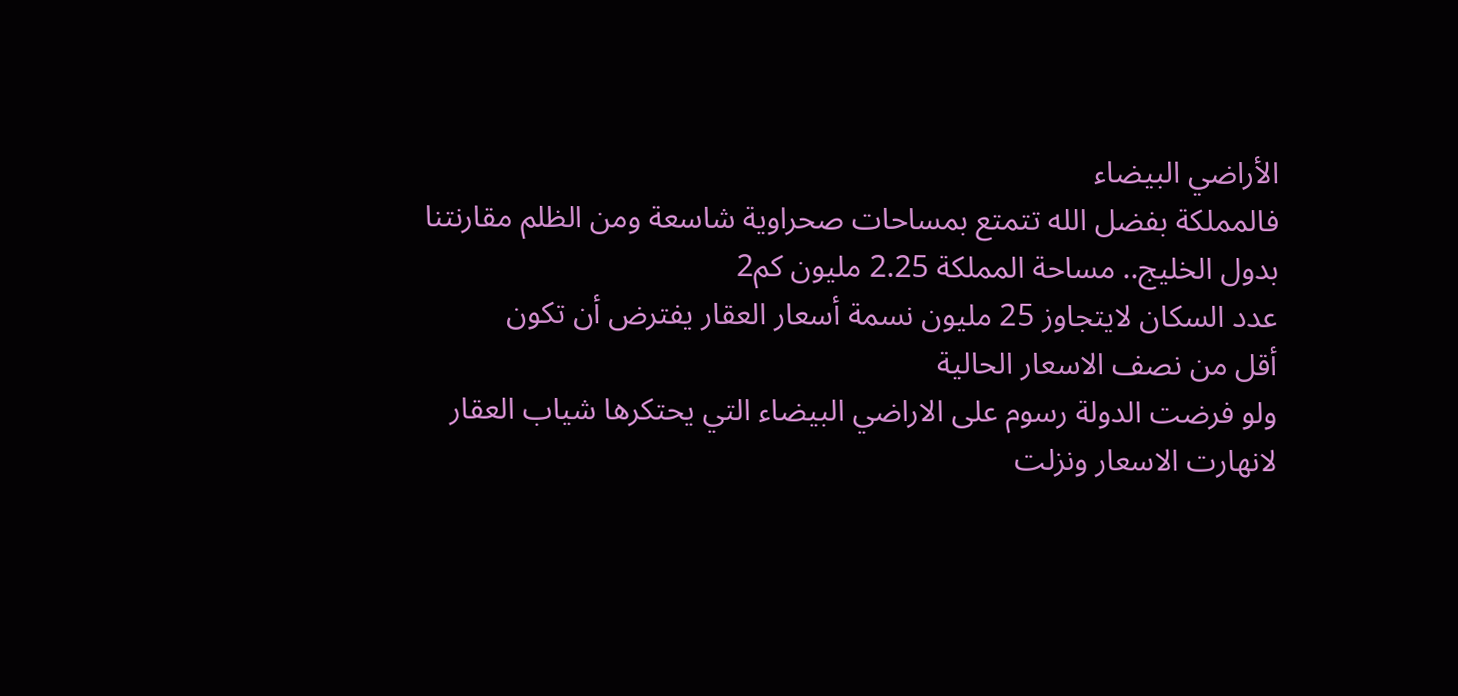الأراضي البيضاء
فالمملكة بفضل الله تتمتع بمساحات صحراوية شاسعة ومن الظلم مقارنتنا
بدول الخليج.. مساحة المملكة 2.25 مليون كم2
عدد السكان لايتجاوز 25 مليون نسمة أسعار العقار يفترض أن تكون
أقل من نصف الاسعار الحالية
ولو فرضت الدولة رسوم على الاراضي البيضاء التي يحتكرها شياب العقار
لانهارت الاسعار ونزلت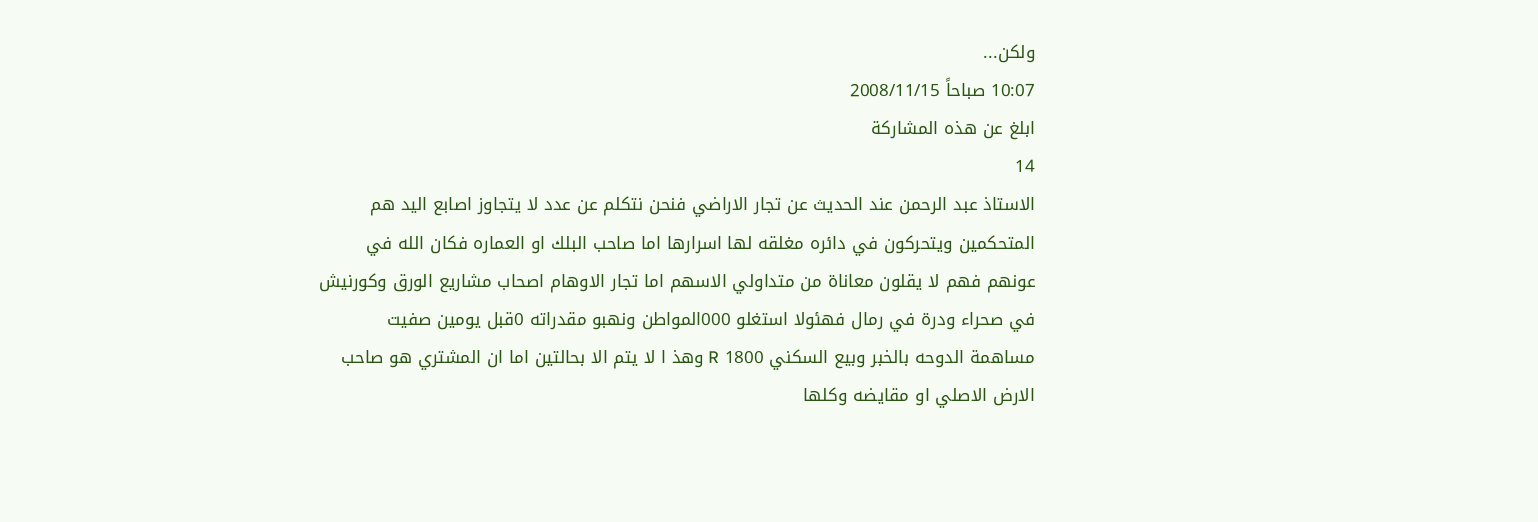ولكن...
10:07 صباحاً 2008/11/15
ابلغ عن هذه المشاركة
14
الاستاذ عبد الرحمن عند الحديث عن تجار الاراضي فنحن نتكلم عن عدد لا يتجاوز اصابع اليد هم المتحكمين ويتحركون في دائره مغلقه لها اسرارها اما صاحب البلك او العماره فكان الله في عونهم فهم لا يقلون معاناة من متداولي الاسهم اما تجار الاوهام اصحاب مشاريع الورق وكورنيش في صحراء ودرة في رمال فهئولا استغلو 000المواطن ونهبو مقدراته 0قبل يومين صفيت مساهمة الدوحه بالخبر وبيع السكني 1800 R وهذ ا لا يتم الا بحالتين اما ان المشتري هو صاحب الارض الاصلي او مقايضه وكلها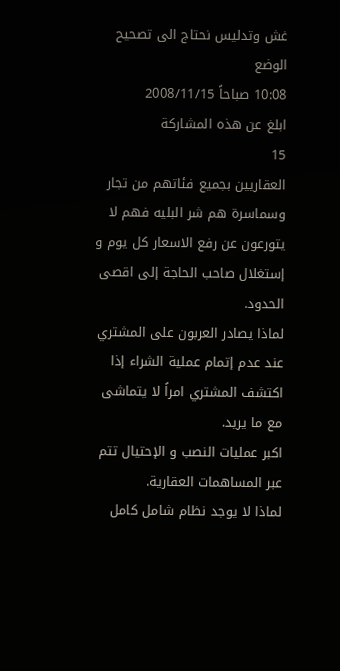غش وتدليس نحتاج الى تصحيح الوضع
10:08 صباحاً 2008/11/15
ابلغ عن هذه المشاركة
15
العقاريين بجميع فئاتهم من تجار وسماسرة هم شر البليه فهم لا يتورعون عن رفع الاسعار كل يوم و إستغلال صاحب الحاجة إلى اقصى الحدود.
لماذا يصادر العربون على المشتري عند عدم إتمام عملية الشراء إذا اكتشف المشتري امراً لا يتماشى مع ما يريد.
اكبر عمليات النصب و الإحتيال تتم عبر المساهمات العقارية.
لماذا لا يوجد نظام شامل كامل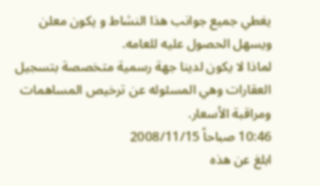يغطي جميع جوانب هذا النشاط و يكون معلن ويسهل الحصول عليه للعامه.
لماذا لا يكون لدينا جهة رسمية متخصصة بتسجيل العقارات وهي المسئوله عن ترخيص المساهمات ومراقبة الأسعار.
10:46 صباحاً 2008/11/15
ابلغ عن هذه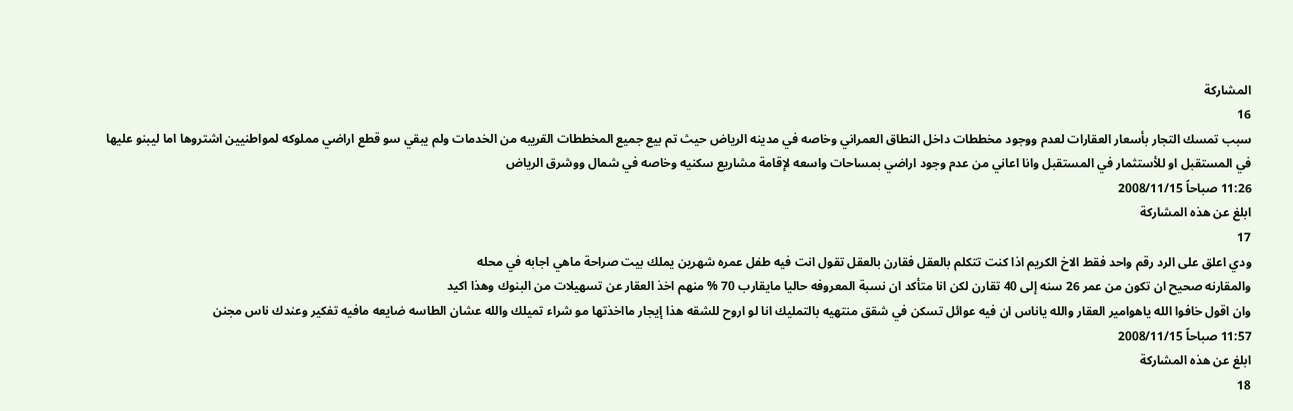المشاركة
16
سبب تمسك التجار بأسعار العقارات لعدم ووجود مخططات داخل النطاق العمراني وخاصه في مدينه الرياض حيث تم بيع جميع المخططات القريبه من الخدمات ولم يبقي سو قطع اراضي مملوكه لمواطنيين اشتروها اما ليبنو عليها في المستقبل او للأستثمار في المستقبل وانا اعاني من عدم وجود اراضي بمساحات واسعه لإقامة مشاريع سكنيه وخاصه في شمال ووشرق الرياض
11:26 صباحاً 2008/11/15
ابلغ عن هذه المشاركة
17
ودي اعلق على الرد رقم واحد فقط الاخ الكريم اذا كنت تتكلم بالعقل فقارن بالعقل تقول انت فيه طفل عمره شهرين يملك بيت صراحة ماهي اجابه في محله
والمقارنه صحيح ان تكون من عمر 26 سنه إلى 40 تقارن لكن انا متأكد ان نسبة المعروفه حاليا مايقارب 70 % منهم اخذ العقار عن تسهيلات من البنوك وهذا اكيد
وان اقول خافوا الله ياهوامير العقار والله ياناس ان فيه عوائل تسكن في شقق منتهيه بالتمليك انا لو اروح للشقه هذا إيجار مااخذتها مو شراء تميلك والله عشان الطاسه ضايعه مافيه تفكير وعندك ناس مجنن
11:57 صباحاً 2008/11/15
ابلغ عن هذه المشاركة
18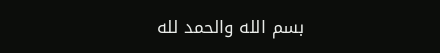بسم الله والحمد لله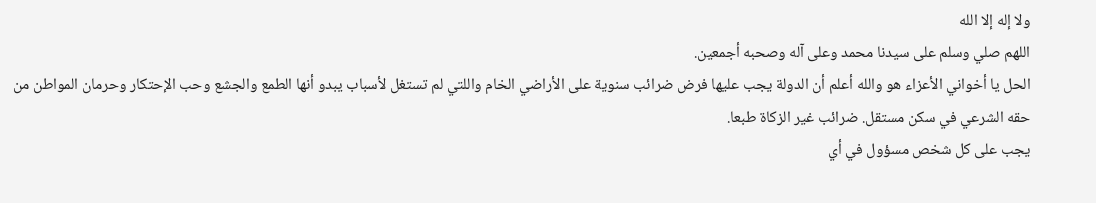ولا إله إلا الله
اللهم صلي وسلم على سيدنا محمد وعلى آله وصحبه أجمعين.
الحل يا أخواني الأعزاء هو والله أعلم أن الدولة يجب عليها فرض ضرائب سنوية على الأراضي الخام واللتي لم تستغل لأسباب يبدو أنها الطمع والجشع وحب الإحتكار وحرمان المواطن من حقه الشرعي في سكن مستقل. ضرائب غير الزكاة طبعا.
يجب على كل شخص مسؤول في أي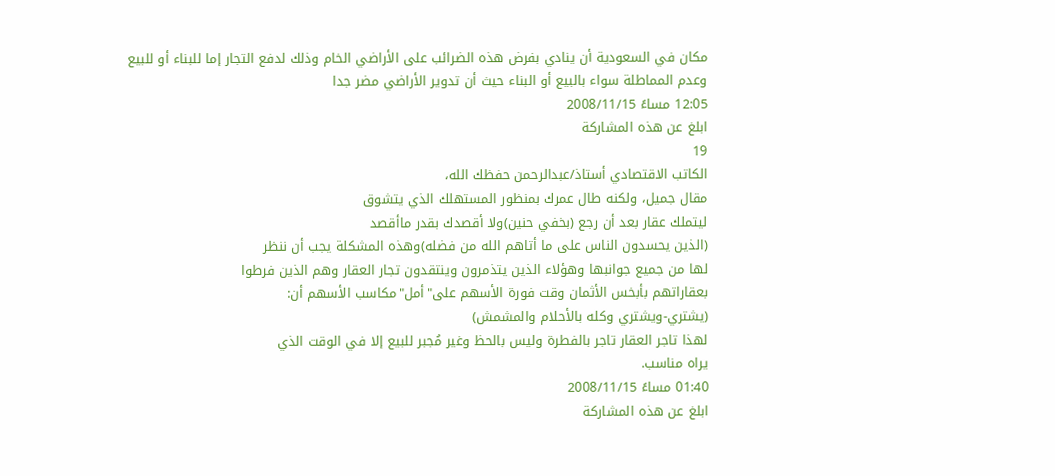مكان في السعودية أن ينادي بفرض هذه الضرائب على الأراضي الخام وذلك لدفع التجار إما للبناء أو للبيع وعدم المماطلة سواء بالبيع أو البناء حيث أن تدوير الأراضي مضر جدا
12:05 مساءً 2008/11/15
ابلغ عن هذه المشاركة
19
الكاتب الاقتصادي أستاذ/عبدالرحمن حفظك الله،
مقال جميل، ولكنه طال عمرك بمنظور المستهلك الذي يتشوق
ليتملك عقار بعد أن رجع (بخفي حنين)ولا أقصدك بقدر ماأقصد
(الذين يحسدون الناس على ما أتاهم الله من فضله)وهذه المشكلة يجب أن ننظر
لها من جميع جوانبها وهؤلاء الذين يتذمرون وينتقدون تجار العقار وهم الذين فرطوا
بعقاراتهم بأبخس الأثمان وقت فورة الأسهم على"أمل"مكاسب الأسهم أن:
(يشتري-ويشتري وكله بالأحلام والمشمش)
لهذا تاجر العقار تاجر بالفطرة وليس بالحظ وغير مُجبر للبيع إلا في الوقت الذي
يراه مناسب.
01:40 مساءً 2008/11/15
ابلغ عن هذه المشاركة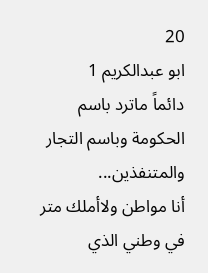20
ابو عبدالكريم 1
دائماً ماترد باسم الحكومة وباسم التجار والمتنفذين...
أنا مواطن ولاأملك متر في وطني الذي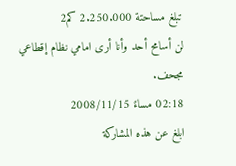تبلغ مساحتة 2.250.000 كم2
لن أسامح أحد وأنا أرى امامي نظام إقطاعي مجحف.
02:18 مساءً 2008/11/15
ابلغ عن هذه المشاركة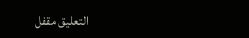التعليق مقفل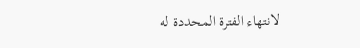لانتهاء الفترة المحددة له